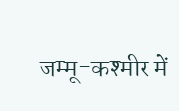जम्मू-कश्मीर में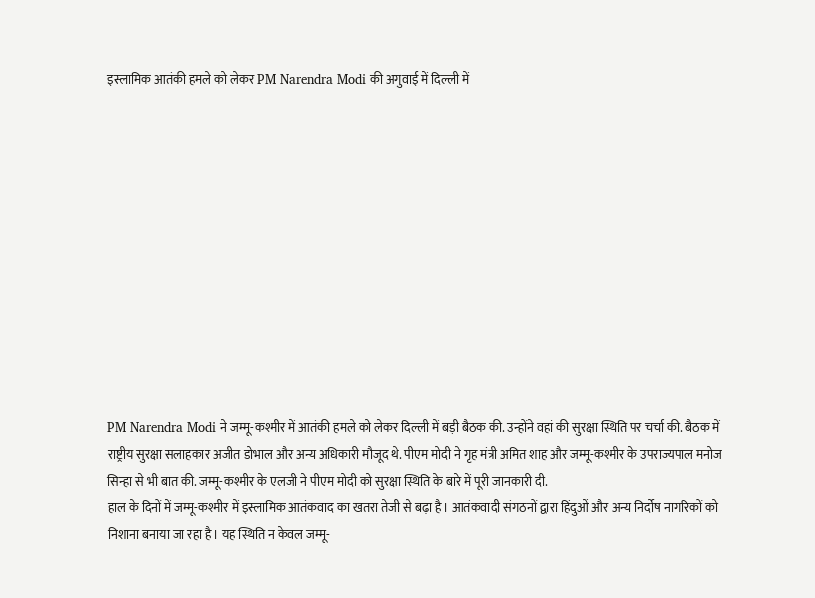इस्लामिक आतंकी हमले को लेकर PM Narendra Modi की अगुवाई में दिल्ली में












PM Narendra Modi ने जम्मू-कश्मीर में आतंकी हमले को लेकर दिल्ली में बड़ी बैठक की. उन्होंने वहां की सुरक्षा स्थिति पर चर्चा की. बैठक में राष्ट्रीय सुरक्षा सलाहकार अजीत डोभाल और अन्य अधिकारी मौजूद थे. पीएम मोदी ने गृह मंत्री अमित शाह और जम्मू-कश्मीर के उपराज्यपाल मनोज सिन्हा से भी बात की. जम्मू-कश्मीर के एलजी ने पीएम मोदी को सुरक्षा स्थिति के बारे में पूरी जानकारी दी.
हाल के दिनों में जम्मू-कश्मीर में इस्लामिक आतंकवाद का खतरा तेजी से बढ़ा है। आतंकवादी संगठनों द्वारा हिंदुओं और अन्य निर्दोष नागरिकों को निशाना बनाया जा रहा है। यह स्थिति न केवल जम्मू-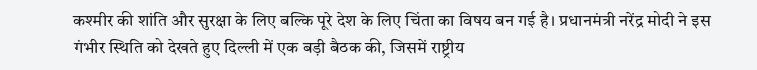कश्मीर की शांति और सुरक्षा के लिए बल्कि पूरे देश के लिए चिंता का विषय बन गई है। प्रधानमंत्री नरेंद्र मोदी ने इस गंभीर स्थिति को देखते हुए दिल्ली में एक बड़ी बैठक की, जिसमें राष्ट्रीय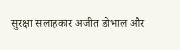सुरक्षा सलाहकार अजीत डोभाल और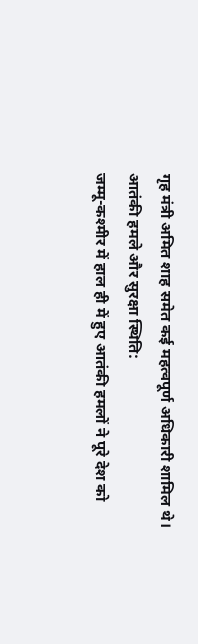गृह मंत्री अमित शाह समेत कई महत्वपूर्ण अधिकारी शामिल थे।
आतंकी हमले और सुरक्षा स्थिति:
जम्मू-कश्मीर में हाल ही में हुए आतंकी हमलों ने पूरे देश को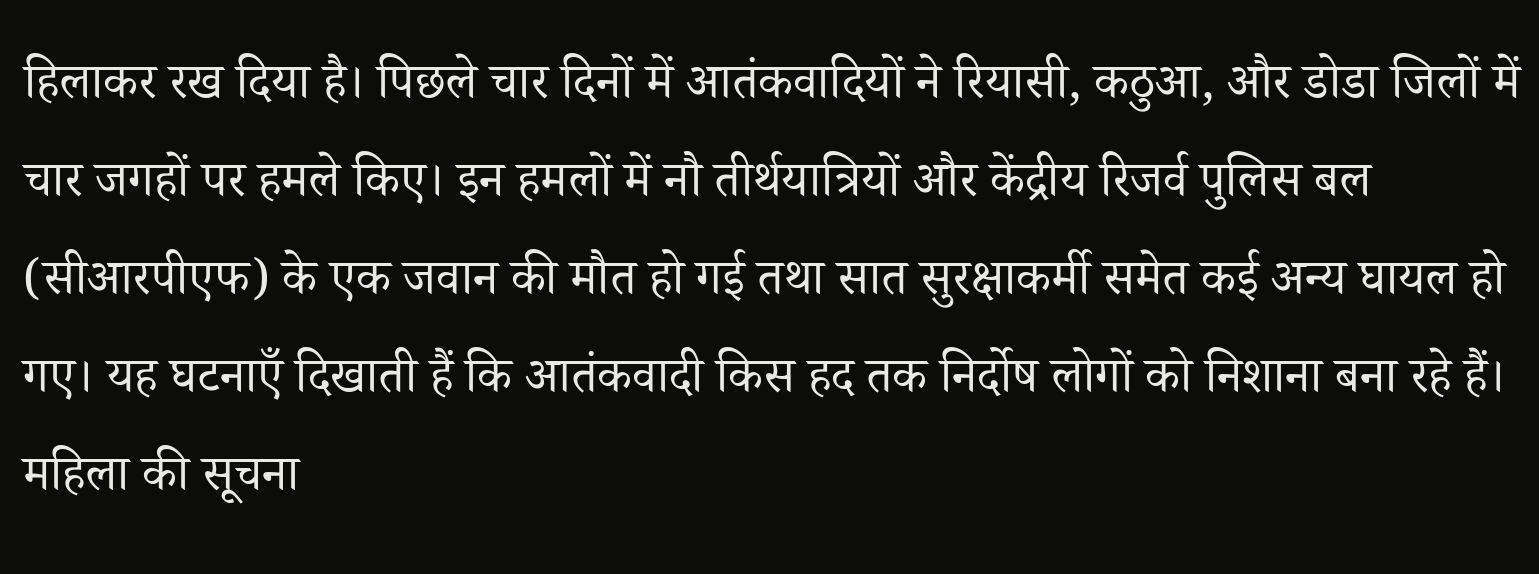हिलाकर रख दिया है। पिछले चार दिनों में आतंकवादियों ने रियासी, कठुआ, और डोडा जिलों में चार जगहों पर हमले किए। इन हमलों में नौ तीर्थयात्रियों और केंद्रीय रिजर्व पुलिस बल (सीआरपीएफ) के एक जवान की मौत हो गई तथा सात सुरक्षाकर्मी समेत कई अन्य घायल हो गए। यह घटनाएँ दिखाती हैं कि आतंकवादी किस हद तक निर्दोष लोगों को निशाना बना रहे हैं।
महिला की सूचना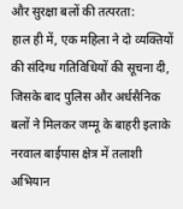और सुरक्षा बलों की तत्परता:
हाल ही में, एक महिला ने दो व्यक्तियों की संदिग्ध गतिविधियों की सूचना दी, जिसके बाद पुलिस और अर्धसैनिक बलों ने मिलकर जम्मू के बाहरी इलाके नरवाल बाईपास क्षेत्र में तलाशी अभियान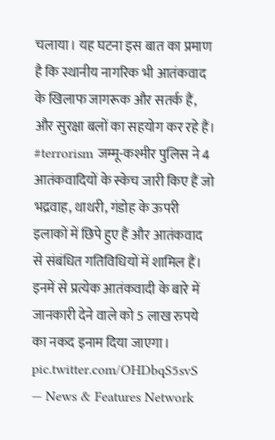चलाया। यह घटना इस बात का प्रमाण है कि स्थानीय नागरिक भी आतंकवाद के खिलाफ जागरूक और सतर्क हैं, और सुरक्षा बलों का सहयोग कर रहे हैं।
#terrorism जम्मू-कश्मीर पुलिस ने 4 आतंकवादियों के स्केच जारी किए हैं जो भद्रवाह, थाथरी, गंडोह के ऊपरी इलाकों में छिपे हुए हैं और आतंकवाद से संबंधित गतिविधियों में शामिल हैं। इनमें से प्रत्येक आतंकवादी के बारे में जानकारी देने वाले को 5 लाख रुपये का नकद इनाम दिया जाएगा। pic.twitter.com/OHDbqS5svS
— News & Features Network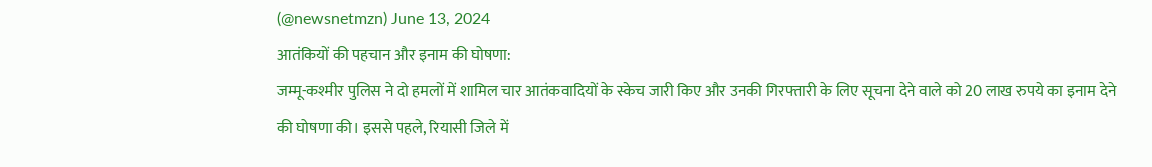(@newsnetmzn) June 13, 2024
आतंकियों की पहचान और इनाम की घोषणा:
जम्मू-कश्मीर पुलिस ने दो हमलों में शामिल चार आतंकवादियों के स्केच जारी किए और उनकी गिरफ्तारी के लिए सूचना देने वाले को 20 लाख रुपये का इनाम देने की घोषणा की। इससे पहले, रियासी जिले में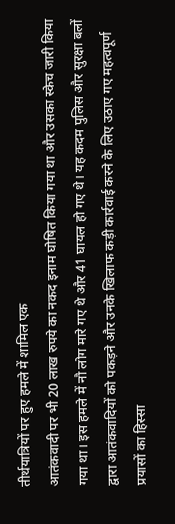तीर्थयात्रियों पर हुए हमले में शामिल एक
आतंकवादी पर भी 20 लाख रुपये का नकद इनाम घोषित किया गया था और उसका स्केच जारी किया गया था। इस हमले में नौ लोग मारे गए थे और 41 घायल हो गए थे। यह कदम पुलिस और सुरक्षा बलों द्वारा आतंकवादियों को पकड़ने और उनके खिलाफ कड़ी कार्रवाई करने के लिए उठाए गए महत्वपूर्ण प्रयासों का हिस्सा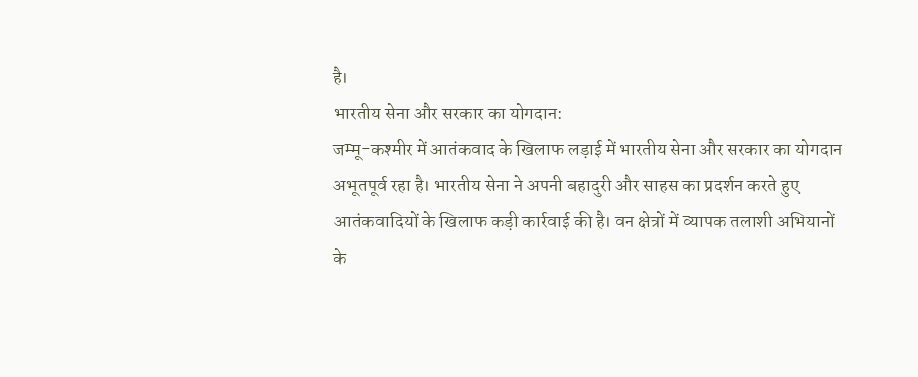है।
भारतीय सेना और सरकार का योगदान:
जम्मू-कश्मीर में आतंकवाद के खिलाफ लड़ाई में भारतीय सेना और सरकार का योगदान अभूतपूर्व रहा है। भारतीय सेना ने अपनी बहादुरी और साहस का प्रदर्शन करते हुए आतंकवादियों के खिलाफ कड़ी कार्रवाई की है। वन क्षेत्रों में व्यापक तलाशी अभियानों के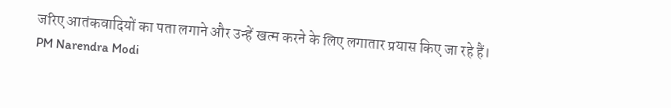जरिए आतंकवादियों का पता लगाने और उन्हें खत्म करने के लिए लगातार प्रयास किए जा रहे हैं।
PM Narendra Modi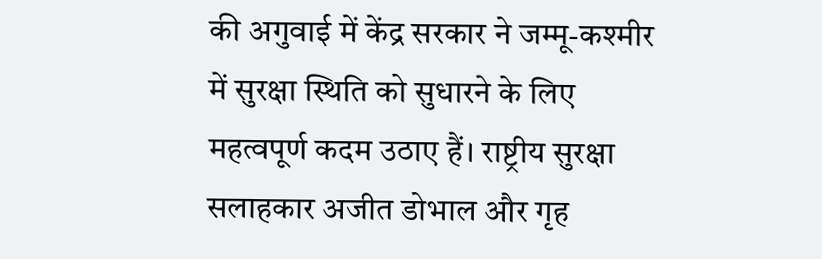की अगुवाई में केंद्र सरकार ने जम्मू-कश्मीर में सुरक्षा स्थिति को सुधारने के लिए महत्वपूर्ण कदम उठाए हैं। राष्ट्रीय सुरक्षा सलाहकार अजीत डोभाल और गृह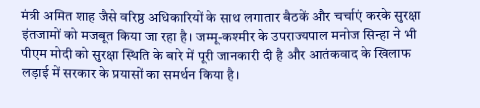मंत्री अमित शाह जैसे वरिष्ठ अधिकारियों के साथ लगातार बैठकें और चर्चाएं करके सुरक्षा इंतजामों को मजबूत किया जा रहा है। जम्मू-कश्मीर के उपराज्यपाल मनोज सिन्हा ने भी पीएम मोदी को सुरक्षा स्थिति के बारे में पूरी जानकारी दी है और आतंकवाद के खिलाफ लड़ाई में सरकार के प्रयासों का समर्थन किया है।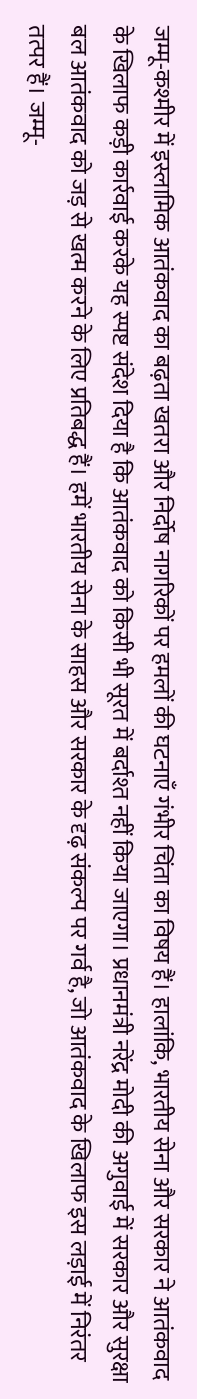जम्मू-कश्मीर में इस्लामिक आतंकवाद का बढ़ता खतरा और निर्दोष नागरिकों पर हमलों की घटनाएँ गंभीर चिंता का विषय हैं। हालांकि, भारतीय सेना और सरकार ने आतंकवाद के खिलाफ कड़ी कार्रवाई करके यह स्पष्ट संदेश दिया है कि आतंकवाद को किसी भी सूरत में बर्दाश्त नहीं किया जाएगा। प्रधानमंत्री नरेंद्र मोदी की अगुवाई में सरकार और सुरक्षा बल आतंकवाद को जड़ से खत्म करने के लिए प्रतिबद्ध हैं। हमें भारतीय सेना के साहस और सरकार के दृढ़ संकल्प पर गर्व है, जो आतंकवाद के खिलाफ इस लड़ाई में निरंतर तत्पर हैं। जम्मू-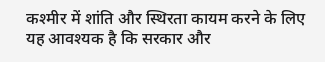कश्मीर में शांति और स्थिरता कायम करने के लिए यह आवश्यक है कि सरकार और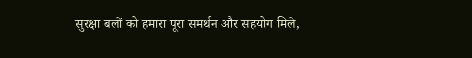सुरक्षा बलों को हमारा पूरा समर्थन और सहयोग मिले,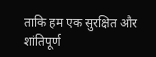ताकि हम एक सुरक्षित और शांतिपूर्ण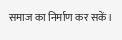समाज का निर्माण कर सकें।